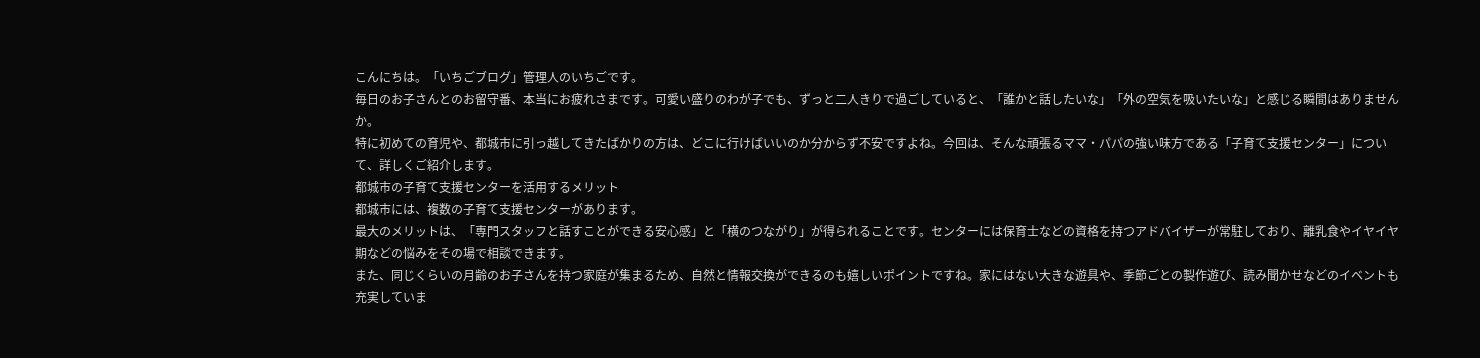こんにちは。「いちごブログ」管理人のいちごです。
毎日のお子さんとのお留守番、本当にお疲れさまです。可愛い盛りのわが子でも、ずっと二人きりで過ごしていると、「誰かと話したいな」「外の空気を吸いたいな」と感じる瞬間はありませんか。
特に初めての育児や、都城市に引っ越してきたばかりの方は、どこに行けばいいのか分からず不安ですよね。今回は、そんな頑張るママ・パパの強い味方である「子育て支援センター」について、詳しくご紹介します。
都城市の子育て支援センターを活用するメリット
都城市には、複数の子育て支援センターがあります。
最大のメリットは、「専門スタッフと話すことができる安心感」と「横のつながり」が得られることです。センターには保育士などの資格を持つアドバイザーが常駐しており、離乳食やイヤイヤ期などの悩みをその場で相談できます。
また、同じくらいの月齢のお子さんを持つ家庭が集まるため、自然と情報交換ができるのも嬉しいポイントですね。家にはない大きな遊具や、季節ごとの製作遊び、読み聞かせなどのイベントも充実していま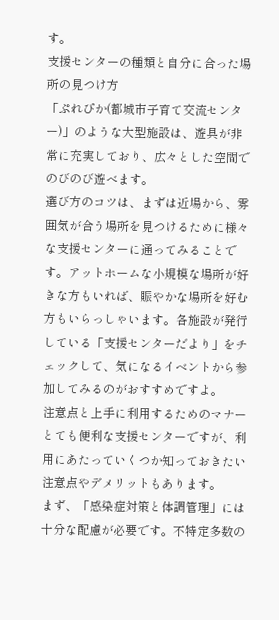す。
支援センターの種類と自分に合った場所の見つけ方
「ぷれぴか(都城市子育て交流センター)」のような大型施設は、遊具が非常に充実しており、広々とした空間でのびのび遊べます。
選び方のコツは、まずは近場から、雰囲気が合う場所を見つけるために様々な支援センターに通ってみることです。アットホームな小規模な場所が好きな方もいれば、賑やかな場所を好む方もいらっしゃいます。各施設が発行している「支援センターだより」をチェックして、気になるイベントから参加してみるのがおすすめですよ。
注意点と上手に利用するためのマナー
とても便利な支援センターですが、利用にあたっていくつか知っておきたい注意点やデメリットもあります。
まず、「感染症対策と体調管理」には十分な配慮が必要です。不特定多数の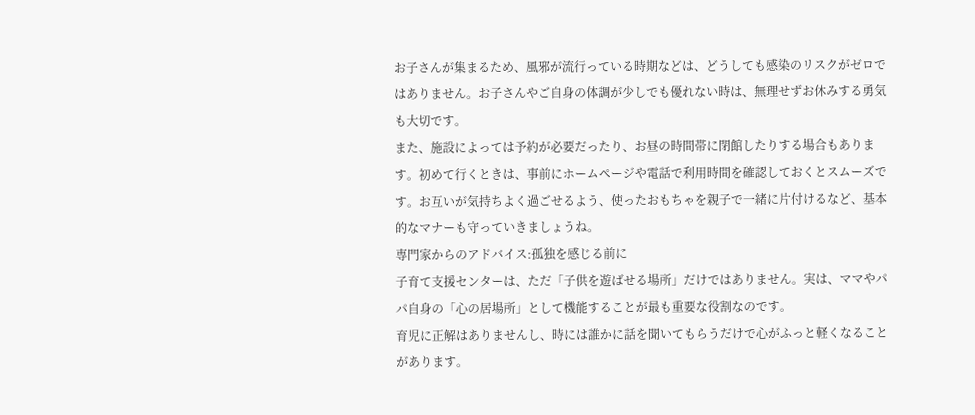お子さんが集まるため、風邪が流行っている時期などは、どうしても感染のリスクがゼロではありません。お子さんやご自身の体調が少しでも優れない時は、無理せずお休みする勇気も大切です。
また、施設によっては予約が必要だったり、お昼の時間帯に閉館したりする場合もあります。初めて行くときは、事前にホームページや電話で利用時間を確認しておくとスムーズです。お互いが気持ちよく過ごせるよう、使ったおもちゃを親子で一緒に片付けるなど、基本的なマナーも守っていきましょうね。
専門家からのアドバイス:孤独を感じる前に
子育て支援センターは、ただ「子供を遊ばせる場所」だけではありません。実は、ママやパパ自身の「心の居場所」として機能することが最も重要な役割なのです。
育児に正解はありませんし、時には誰かに話を聞いてもらうだけで心がふっと軽くなることがあります。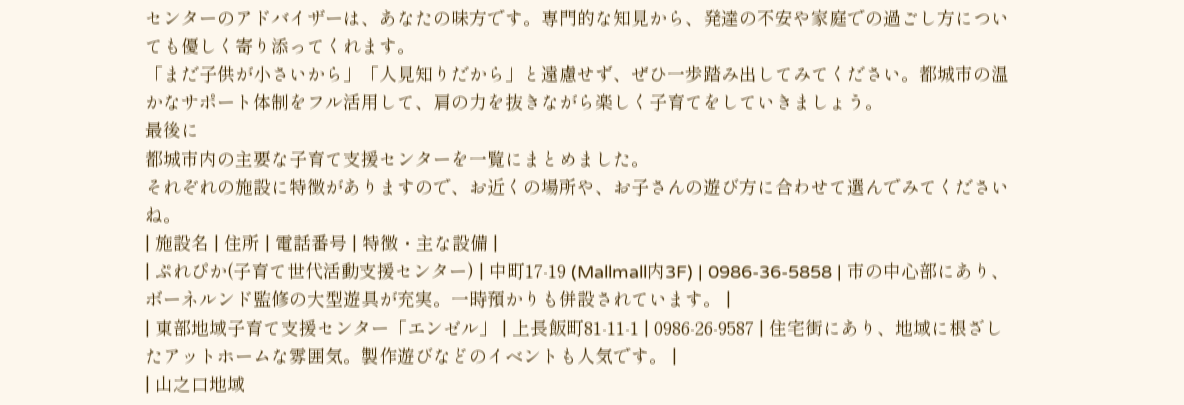センターのアドバイザーは、あなたの味方です。専門的な知見から、発達の不安や家庭での過ごし方についても優しく寄り添ってくれます。
「まだ子供が小さいから」「人見知りだから」と遠慮せず、ぜひ一歩踏み出してみてください。都城市の温かなサポート体制をフル活用して、肩の力を抜きながら楽しく子育てをしていきましょう。
最後に
都城市内の主要な子育て支援センターを一覧にまとめました。
それぞれの施設に特徴がありますので、お近くの場所や、お子さんの遊び方に合わせて選んでみてくださいね。
| 施設名 | 住所 | 電話番号 | 特徴・主な設備 |
| ぷれぴか(子育て世代活動支援センター) | 中町17-19 (Mallmall内3F) | 0986-36-5858 | 市の中心部にあり、ボーネルンド監修の大型遊具が充実。一時預かりも併設されています。 |
| 東部地域子育て支援センター「エンゼル」 | 上長飯町81-11-1 | 0986-26-9587 | 住宅街にあり、地域に根ざしたアットホームな雰囲気。製作遊びなどのイベントも人気です。 |
| 山之口地域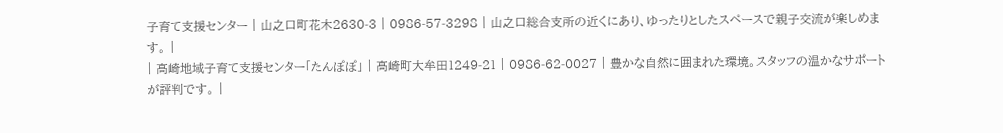子育て支援センター | 山之口町花木2630-3 | 0986-57-3298 | 山之口総合支所の近くにあり、ゆったりとしたスペースで親子交流が楽しめます。 |
| 高崎地域子育て支援センター「たんぽぽ」 | 高崎町大牟田1249-21 | 0986-62-0027 | 豊かな自然に囲まれた環境。スタッフの温かなサポートが評判です。 |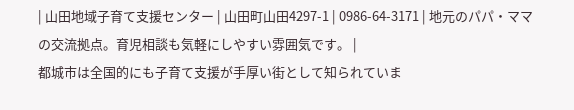| 山田地域子育て支援センター | 山田町山田4297-1 | 0986-64-3171 | 地元のパパ・ママの交流拠点。育児相談も気軽にしやすい雰囲気です。 |
都城市は全国的にも子育て支援が手厚い街として知られていま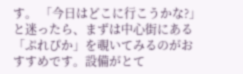す。 「今日はどこに行こうかな?」と迷ったら、まずは中心街にある「ぷれぴか」を覗いてみるのがおすすめです。設備がとて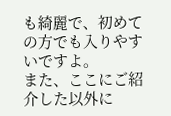も綺麗で、初めての方でも入りやすいですよ。
また、ここにご紹介した以外に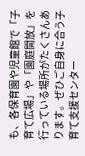も、各保育園や児童館で「子育て広場」や「園庭開放」を行っている場所がたくさんあります。ぜひご自身に合う子育て支援センター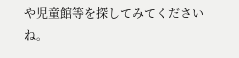や児童館等を探してみてくださいね。